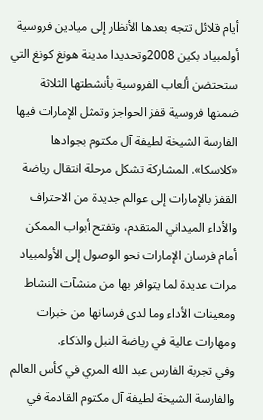أيام قلائل تتجه بعدها الأنظار إلى ميادين فروسية أولمبياد بكين 2008وتحديدا مدينة هونغ كونغ التي ستحتضن ألعاب الفروسية بأنشطتها الثلاثة ضمنها فروسية قفز الحواجز وتمثل الإمارات فيها الفارسة الشيخة لطيفة آل مكتوم بجوادها «كلاسكا». المشاركة تشكل مرحلة انتقال رياضة القفز بالإمارات إلى عوالم جديدة من الاحتراف والأداء الميداني المتقدم، وتفتح أبواب الممكن أمام فرسان الإمارات نحو الوصول إلى الأولمبياد مرات عديدة لما يتوافر بها من منشآت النشاط ومعينات الأداء وما لدى فرسانها من خبرات ومهارات عالية في رياضة النبل والذكاء.
وفي تجربة الفارس عبد الله المري في كأس العالم والفارسة الشيخة لطيفة آل مكتوم القادمة في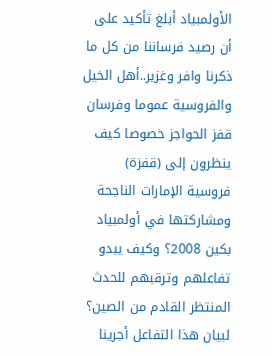الأولمبياد أبلغ تأكيد على أن رصيد فرساننا من كل ما ذكرنا وافر وغزير..أهل الخيل والفروسية عموما وفرسان قفز الحواجز خصوصا كيف ينظرون إلى (قفزة) فروسية الإمارات الناجحة ومشاركتها في أولمبياد بكين 2008؟ وكيف يبدو تفاعلهم وترقبهم للحدث المنتظر القادم من الصين؟
لبيان هذا التفاعل أجرينا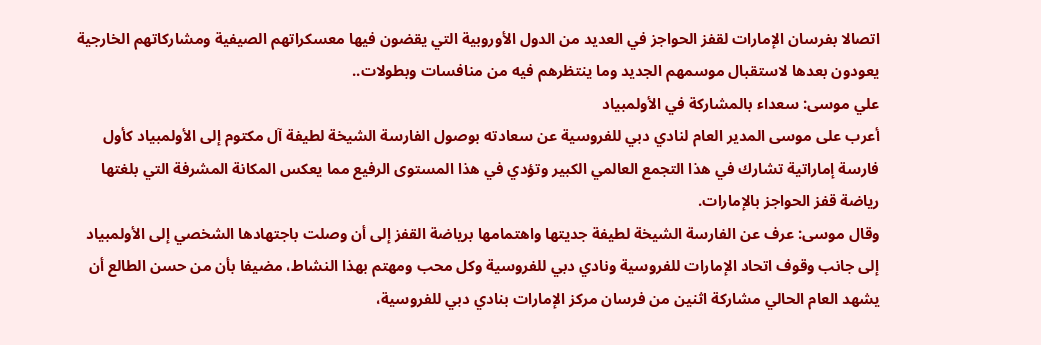اتصالا بفرسان الإمارات لقفز الحواجز في العديد من الدول الأوروبية التي يقضون فيها معسكراتهم الصيفية ومشاركاتهم الخارجية يعودون بعدها لاستقبال موسمهم الجديد وما ينتظرهم فيه من منافسات وبطولات..
علي موسى: سعداء بالمشاركة في الأولمبياد
أعرب على موسى المدير العام لنادي دبي للفروسية عن سعادته بوصول الفارسة الشيخة لطيفة آل مكتوم إلى الأولمبياد كأول فارسة إماراتية تشارك في هذا التجمع العالمي الكبير وتؤدي في هذا المستوى الرفيع مما يعكس المكانة المشرفة التي بلغتها رياضة قفز الحواجز بالإمارات.
وقال موسى: عرف عن الفارسة الشيخة لطيفة جديتها واهتمامها برياضة القفز إلى أن وصلت باجتهادها الشخصي إلى الأولمبياد إلى جانب وقوف اتحاد الإمارات للفروسية ونادي دبي للفروسية وكل محب ومهتم بهذا النشاط، مضيفا بأن من حسن الطالع أن يشهد العام الحالي مشاركة اثنين من فرسان مركز الإمارات بنادي دبي للفروسية،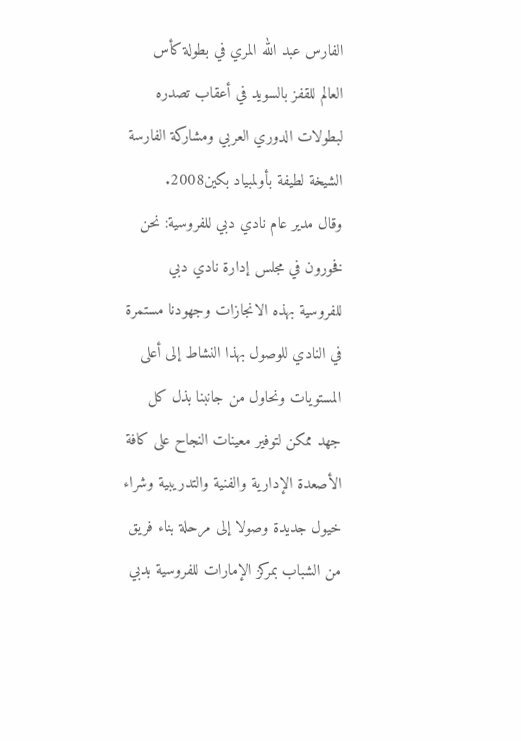الفارس عبد الله المري في بطولة كأس العالم للقفز بالسويد في أعقاب تصدره لبطولات الدوري العربي ومشاركة الفارسة الشيخة لطيفة بأولمبياد بكين2008.
وقال مدير عام نادي دبي للفروسية: نحن فخورون في مجلس إدارة نادي دبي للفروسية بهذه الانجازات وجهودنا مستمرة في النادي للوصول بهذا النشاط إلى أعلى المستويات ونحاول من جانبنا بذل كل جهد ممكن لتوفير معينات النجاح على كافة الأصعدة الإدارية والفنية والتدريبية وشراء خيول جديدة وصولا إلى مرحلة بناء فريق من الشباب بمركز الإمارات للفروسية بدبي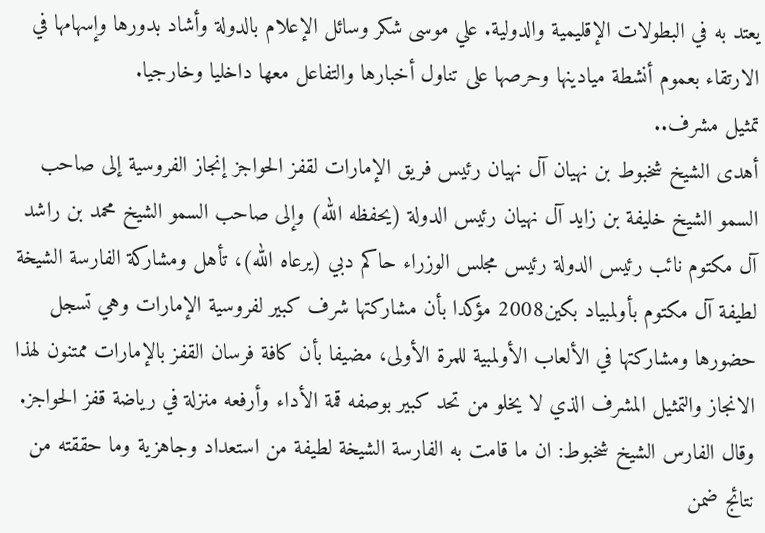يعتد به في البطولات الإقليمية والدولية. علي موسى شكر وسائل الإعلام بالدولة وأشاد بدورها وإسهامها في الارتقاء بعموم أنشطة ميادينها وحرصها على تناول أخبارها والتفاعل معها داخليا وخارجيا.
تمثيل مشرف..
أهدى الشيخ شخبوط بن نهيان آل نهيان رئيس فريق الإمارات لقفز الحواجز إنجاز الفروسية إلى صاحب السمو الشيخ خليفة بن زايد آل نهيان رئيس الدولة (يحفظه الله) وإلى صاحب السمو الشيخ محمد بن راشد آل مكتوم نائب رئيس الدولة رئيس مجلس الوزراء حاكم دبي (يرعاه الله)، تأهل ومشاركة الفارسة الشيخة لطيفة آل مكتوم بأولمبياد بكين2008 مؤكدا بأن مشاركتها شرف كبير لفروسية الإمارات وهي تسجل حضورها ومشاركتها في الألعاب الأولمبية للمرة الأولى، مضيفا بأن كافة فرسان القفز بالإمارات ممتنون لهذا الانجاز والتمثيل المشرف الذي لا يخلو من تحد كبير بوصفه قمة الأداء وأرفعه منزلة في رياضة قفز الحواجز.
وقال الفارس الشيخ شخبوط: ان ما قامت به الفارسة الشيخة لطيفة من استعداد وجاهزية وما حققته من نتائج ضمن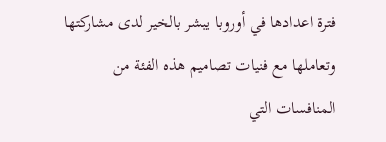فترة اعدادها في أوروبا يبشر بالخير لدى مشاركتها وتعاملها مع فنيات تصاميم هذه الفئة من المنافسات التي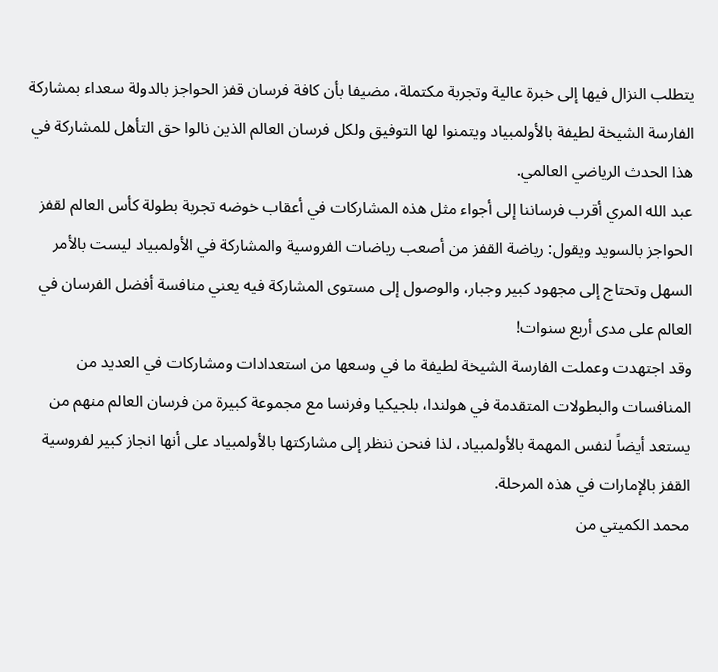يتطلب النزال فيها إلى خبرة عالية وتجربة مكتملة، مضيفا بأن كافة فرسان قفز الحواجز بالدولة سعداء بمشاركة الفارسة الشيخة لطيفة بالأولمبياد ويتمنوا لها التوفيق ولكل فرسان العالم الذين نالوا حق التأهل للمشاركة في هذا الحدث الرياضي العالمي.
عبد الله المري أقرب فرساننا إلى أجواء مثل هذه المشاركات في أعقاب خوضه تجربة بطولة كأس العالم لقفز الحواجز بالسويد ويقول: رياضة القفز من أصعب رياضات الفروسية والمشاركة في الأولمبياد ليست بالأمر السهل وتحتاج إلى مجهود كبير وجبار، والوصول إلى مستوى المشاركة فيه يعني منافسة أفضل الفرسان في العالم على مدى أربع سنوات!
وقد اجتهدت وعملت الفارسة الشيخة لطيفة ما في وسعها من استعدادات ومشاركات في العديد من المنافسات والبطولات المتقدمة في هولندا، بلجيكيا وفرنسا مع مجموعة كبيرة من فرسان العالم منهم من يستعد أيضاً لنفس المهمة بالأولمبياد، لذا فنحن ننظر إلى مشاركتها بالأولمبياد على أنها انجاز كبير لفروسية القفز بالإمارات في هذه المرحلة.
محمد الكميتي من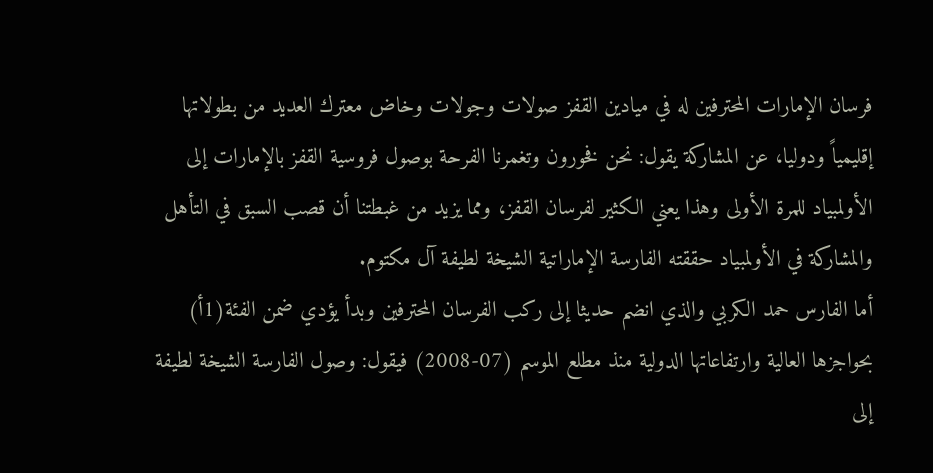فرسان الإمارات المحترفين له في ميادين القفز صولات وجولات وخاض معترك العديد من بطولاتها إقليمياً ودوليا، عن المشاركة يقول: نحن فخورون وتغمرنا الفرحة بوصول فروسية القفز بالإمارات إلى الأولمبياد للمرة الأولى وهذا يعني الكثير لفرسان القفز، ومما يزيد من غبطتنا أن قصب السبق في التأهل والمشاركة في الأولمبياد حققته الفارسة الإماراتية الشيخة لطيفة آل مكتوم.
أما الفارس حمد الكربي والذي انضم حديثا إلى ركب الفرسان المحترفين وبدأ يؤدي ضمن الفئة(1أ) بحواجزها العالية وارتفاعاتها الدولية منذ مطلع الموسم (07-2008) فيقول: وصول الفارسة الشيخة لطيفة إلى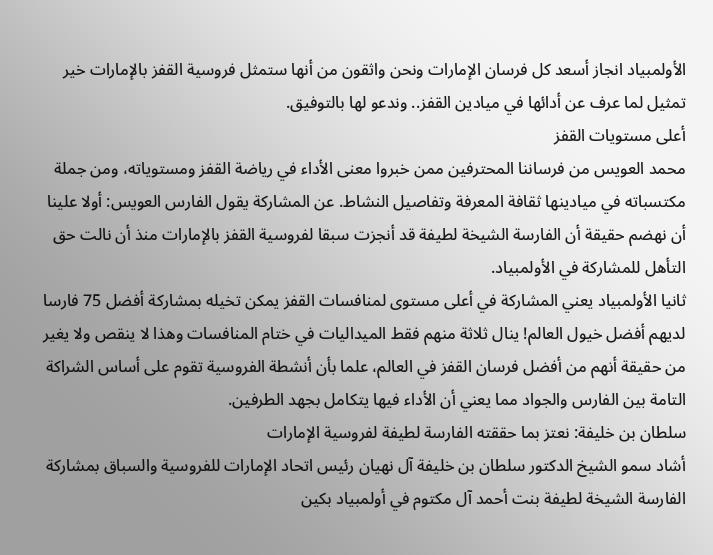الأولمبياد انجاز أسعد كل فرسان الإمارات ونحن واثقون من أنها ستمثل فروسية القفز بالإمارات خير تمثيل لما عرف عن أدائها في ميادين القفز.. وندعو لها بالتوفيق.
أعلى مستويات القفز
محمد العويس من فرساننا المحترفين ممن خبروا معنى الأداء في رياضة القفز ومستوياته، ومن جملة مكتسباته في ميادينها ثقافة المعرفة وتفاصيل النشاط. عن المشاركة يقول الفارس العويس: أولا علينا أن نهضم حقيقة أن الفارسة الشيخة لطيفة قد أنجزت سبقا لفروسية القفز بالإمارات منذ أن نالت حق التأهل للمشاركة في الأولمبياد.
ثانيا الأولمبياد يعني المشاركة في أعلى مستوى لمنافسات القفز يمكن تخيله بمشاركة أفضل 75 فارسا لديهم أفضل خيول العالم! ينال ثلاثة منهم فقط الميداليات في ختام المنافسات وهذا لا ينقص ولا يغير من حقيقة أنهم من أفضل فرسان القفز في العالم، علما بأن أنشطة الفروسية تقوم على أساس الشراكة التامة بين الفارس والجواد مما يعني أن الأداء فيها يتكامل بجهد الطرفين.
سلطان بن خليفة: نعتز بما حققته الفارسة لطيفة لفروسية الإمارات
أشاد سمو الشيخ الدكتور سلطان بن خليفة آل نهيان رئيس اتحاد الإمارات للفروسية والسباق بمشاركة الفارسة الشيخة لطيفة بنت أحمد آل مكتوم في أولمبياد بكين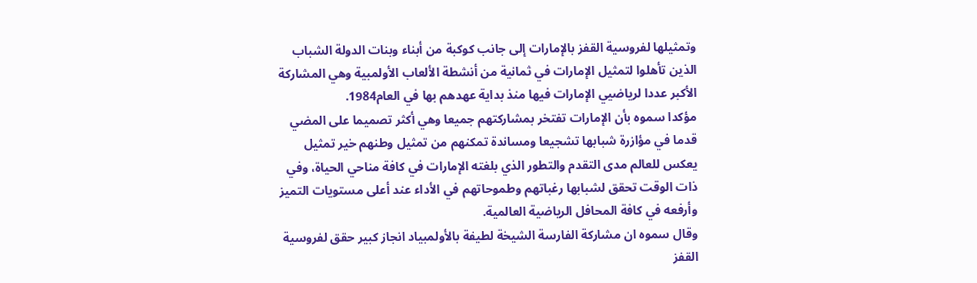وتمثيلها لفروسية القفز بالإمارات إلى جانب كوكبة من أبناء وبنات الدولة الشباب الذين تأهلوا لتمثيل الإمارات في ثمانية من أنشطة الألعاب الأولمبية وهي المشاركة الأكبر عددا لرياضيي الإمارات فيها منذ بداية عهدهم بها في العام1984.
مؤكدا سموه بأن الإمارات تفتخر بمشاركتهم جميعا وهي أكثر تصميما على المضي قدما في مؤازرة شبابها تشجيعا ومساندة تمكنهم من تمثيل وطنهم خير تمثيل يعكس للعالم مدى التقدم والتطور الذي بلغته الإمارات في كافة مناحي الحياة، وفي ذات الوقت تحقق لشبابها رغباتهم وطموحاتهم في الأداء عند أعلى مستويات التميز وأرفعه في كافة المحافل الرياضية العالمية.
وقال سموه ان مشاركة الفارسة الشيخة لطيفة بالأولمبياد انجاز كبير حقق لفروسية القفز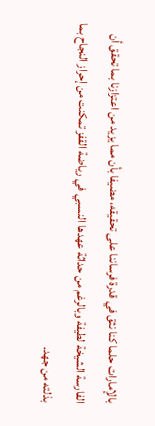بالإمارات حلما كنا نثق في قدرة فرساننا على تحقيقه، مضيفا بأن مما يزيد من اعتزازنا بما تحقق أن الفارسة الشيخة لطيفة وبالرغم من حداثة عهدها النسبي في رياضة القفز تمكنت من إحراز النجاح بما بذلته من جهد.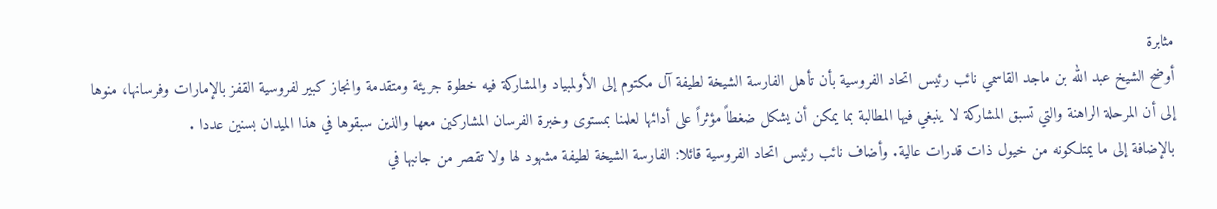مثابرة
أوضح الشيخ عبد الله بن ماجد القاسمي نائب رئيس اتحاد الفروسية بأن تأهل الفارسة الشيخة لطيفة آل مكتوم إلى الأولمبياد والمشاركة فيه خطوة جريئة ومتقدمة وانجاز كبير لفروسية القفز بالإمارات وفرسانها، منوها إلى أن المرحلة الراهنة والتي تسبق المشاركة لا ينبغي فيها المطالبة بما يمكن أن يشكل ضغطاً مؤثراً على أدائها لعلمنا بمستوى وخبرة الفرسان المشاركين معها والذين سبقوها في هذا الميدان بسنين عددا .
بالإضافة إلى ما يمتلكونه من خيول ذات قدرات عالية. وأضاف نائب رئيس اتحاد الفروسية قائلا: الفارسة الشيخة لطيفة مشهود لها ولا تقصر من جانبها في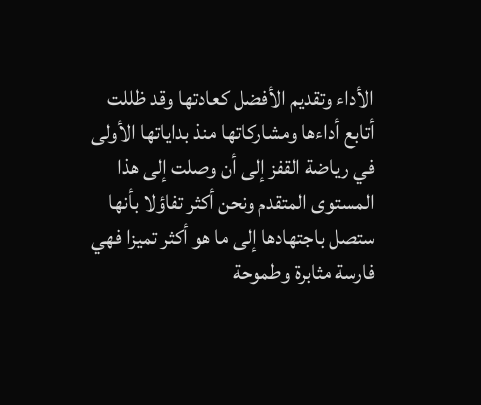الأداء وتقديم الأفضل كعادتها وقد ظللت أتابع أداءها ومشاركاتها منذ بداياتها الأولى في رياضة القفز إلى أن وصلت إلى هذا المستوى المتقدم ونحن أكثر تفاؤلا بأنها ستصل باجتهادها إلى ما هو أكثر تميزا فهي فارسة مثابرة وطموحة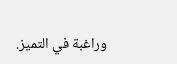وراغبة في التميز.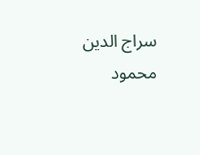سراج الدين محمود